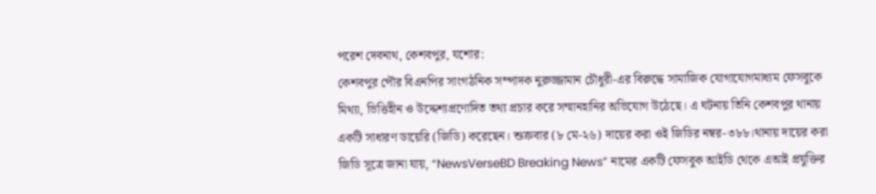পরেশ দেবনাথ, কেশবপুর, যশোর:
কেশবপুর পৌর বিএনপির সাংগঠনিক সম্পাদক নুরুজ্জামান চৌধুরী-এর বিরুদ্ধে সামাজিক যোগাযোগমাধ্যম ফেসবুকে মিথ্যা, ভিত্তিহীন ও উদ্দেশ্যপ্রণোদিত তথ্য প্রচার করে সম্মানহানির অভিযোগ উঠেছে। এ ঘটনায় তিনি কেশবপুর থানায় একটি সাধারণ ডায়েরি (জিডি) করেছেন। শুক্রবার (৮ মে-২৬) দায়ের করা ওই জিডির নম্বর-৩৮৮।থানায় দায়ের করা জিডি সূত্রে জানা যায়, “NewsVerseBD Breaking News” নামের একটি ফেসবুক আইডি থেকে এআই প্রযুক্তির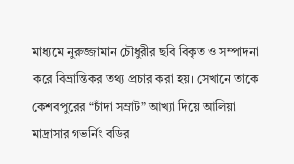মাধ্যমে নুরুজ্জামান চৌধুরীর ছবি বিকৃত ও সম্পাদনা করে বিভ্রান্তিকর তথ্য প্রচার করা হয়। সেখানে তাকে কেশবপুরের “চাঁদা সম্রাট” আখ্যা দিয়ে আলিয়া মাদ্রাসার গভর্নিং বডির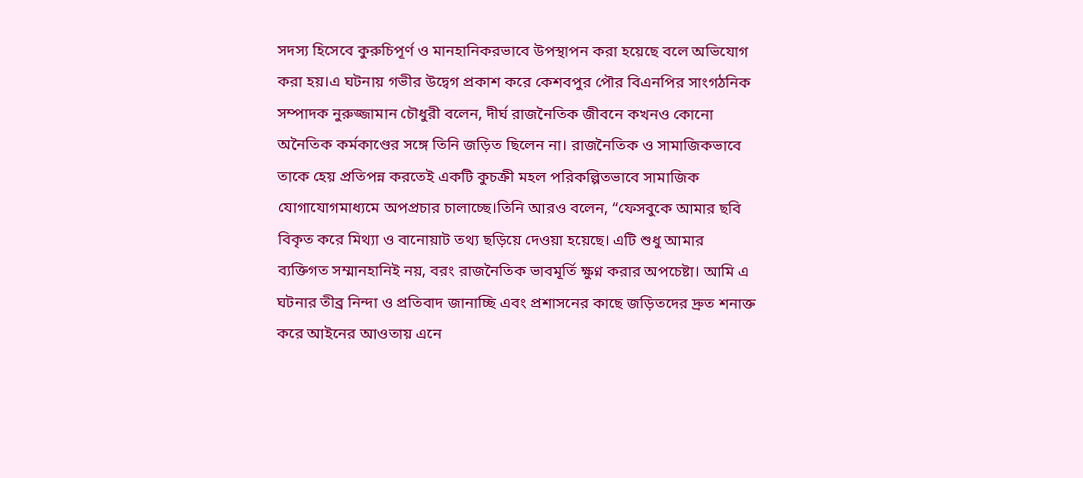সদস্য হিসেবে কুরুচিপূর্ণ ও মানহানিকরভাবে উপস্থাপন করা হয়েছে বলে অভিযোগ করা হয়।এ ঘটনায় গভীর উদ্বেগ প্রকাশ করে কেশবপুর পৌর বিএনপির সাংগঠনিক সম্পাদক নুরুজ্জামান চৌধুরী বলেন, দীর্ঘ রাজনৈতিক জীবনে কখনও কোনো অনৈতিক কর্মকাণ্ডের সঙ্গে তিনি জড়িত ছিলেন না। রাজনৈতিক ও সামাজিকভাবে তাকে হেয় প্রতিপন্ন করতেই একটি কুচক্রী মহল পরিকল্পিতভাবে সামাজিক যোগাযোগমাধ্যমে অপপ্রচার চালাচ্ছে।তিনি আরও বলেন, “ফেসবুকে আমার ছবি বিকৃত করে মিথ্যা ও বানোয়াট তথ্য ছড়িয়ে দেওয়া হয়েছে। এটি শুধু আমার ব্যক্তিগত সম্মানহানিই নয়, বরং রাজনৈতিক ভাবমূর্তি ক্ষুণ্ন করার অপচেষ্টা। আমি এ ঘটনার তীব্র নিন্দা ও প্রতিবাদ জানাচ্ছি এবং প্রশাসনের কাছে জড়িতদের দ্রুত শনাক্ত করে আইনের আওতায় এনে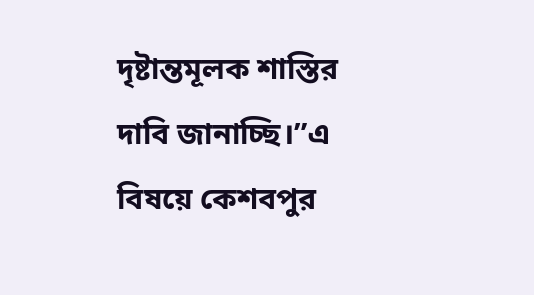দৃষ্টান্তমূলক শাস্তির দাবি জানাচ্ছি।”এ বিষয়ে কেশবপুর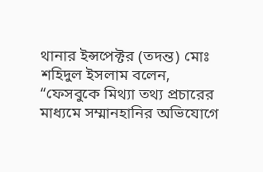থানার ইন্সপেক্টর (তদন্ত) মোঃ শহিদুল ইসলাম বলেন, “ফেসবুকে মিথ্যা তথ্য প্রচারের মাধ্যমে সম্মানহানির অভিযোগে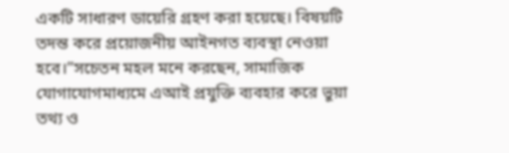একটি সাধারণ ডায়েরি গ্রহণ করা হয়েছে। বিষয়টি তদন্ত করে প্রয়োজনীয় আইনগত ব্যবস্থা নেওয়া হবে।”সচেতন মহল মনে করছেন, সামাজিক যোগাযোগমাধ্যমে এআই প্রযুক্তি ব্যবহার করে ভুয়া তথ্য ও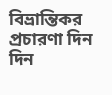বিভ্রান্তিকর প্রচারণা দিন দিন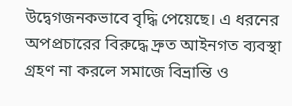উদ্বেগজনকভাবে বৃদ্ধি পেয়েছে। এ ধরনের অপপ্রচারের বিরুদ্ধে দ্রুত আইনগত ব্যবস্থা গ্রহণ না করলে সমাজে বিভ্রান্তি ও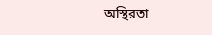অস্থিরতা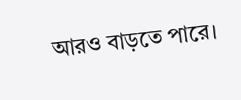আরও বাড়তে পারে।